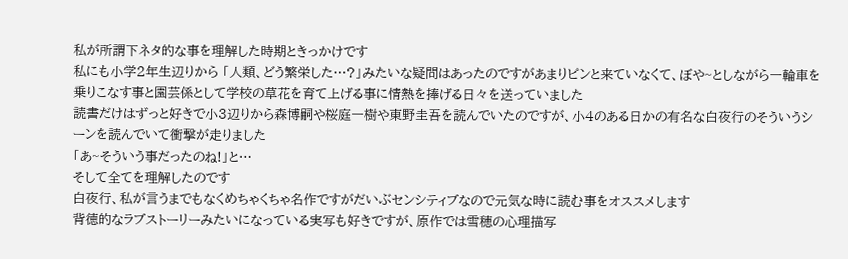私が所謂下ネタ的な事を理解した時期ときっかけです
私にも小学2年生辺りから 「人類、どう繁栄した…?」みたいな疑問はあったのですがあまりピンと来ていなくて、ぼや~としながら一輪車を乗りこなす事と園芸係として学校の草花を育て上げる事に情熱を捧げる日々を送っていました
読書だけはずっと好きで小3辺りから森博嗣や桜庭一樹や東野圭吾を読んでいたのですが、小4のある日かの有名な白夜行のそういうシーンを読んでいて衝撃が走りました
「あ~そういう事だったのね!」と…
そして全てを理解したのです
白夜行、私が言うまでもなくめちゃくちゃ名作ですがだいぶセンシティブなので元気な時に読む事をオススメします
背徳的なラブストーリーみたいになっている実写も好きですが、原作では雪穂の心理描写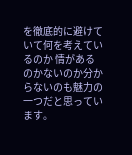を徹底的に避けていて何を考えているのか 情があるのかないのか分からないのも魅力の一つだと思っています。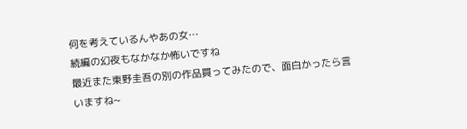何を考えているんやあの女…
続編の幻夜もなかなか怖いですね
最近また東野圭吾の別の作品買ってみたので、面白かったら言いますね~